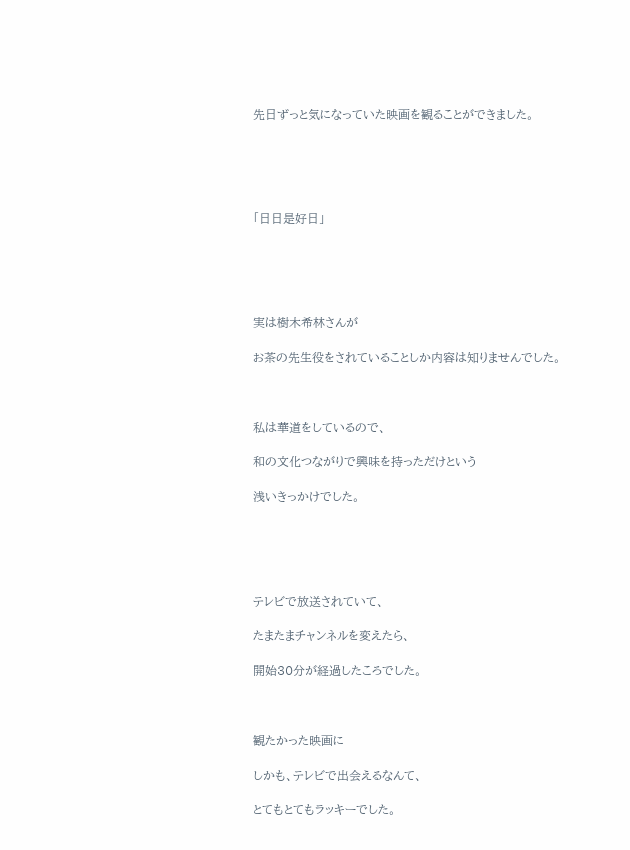先日ずっと気になっていた映画を観ることができました。





「日日是好日」





実は樹木希林さんが

お茶の先生役をされていることしか内容は知りませんでした。



私は華道をしているので、

和の文化つながりで興味を持っただけという

浅いきっかけでした。





テレビで放送されていて、

たまたまチャンネルを変えたら、

開始30分が経過したころでした。



観たかった映画に

しかも、テレビで出会えるなんて、

とてもとてもラッキーでした。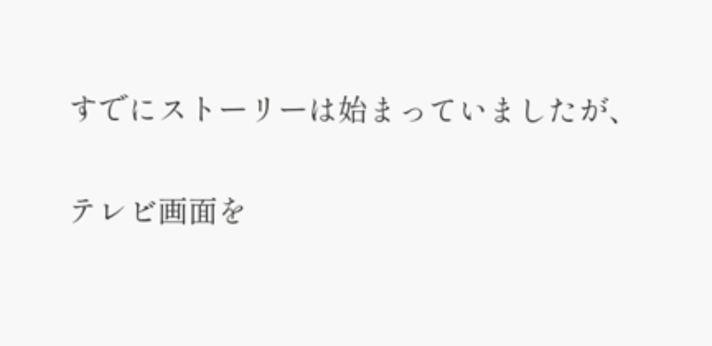すでにストーリーは始まっていましたが、

テレビ画面を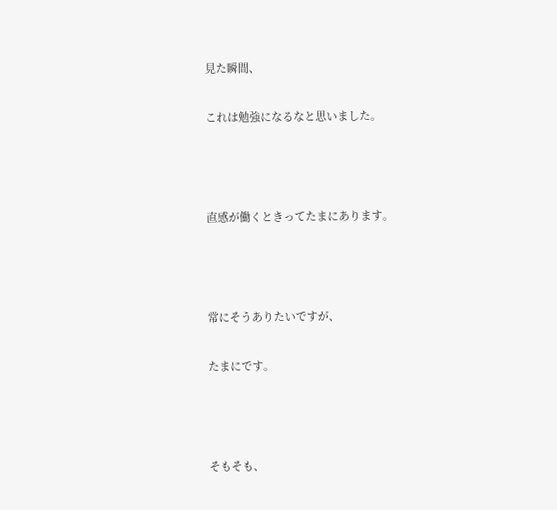見た瞬間、

これは勉強になるなと思いました。



直感が働くときってたまにあります。



常にそうありたいですが、

たまにです。



そもそも、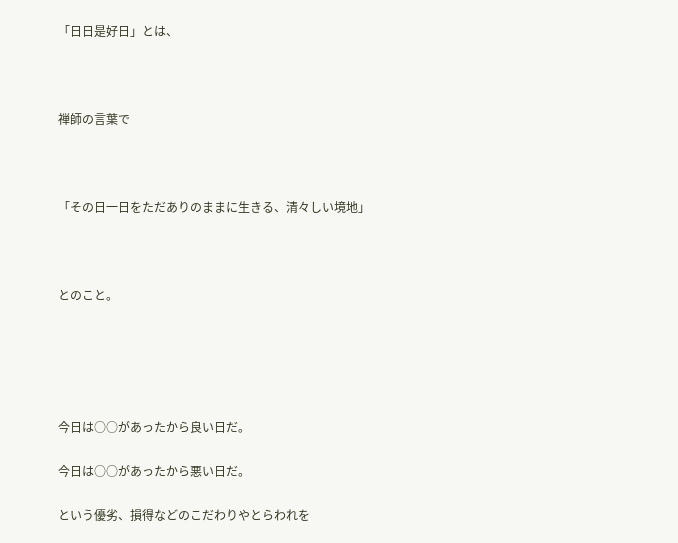「日日是好日」とは、



禅師の言葉で



「その日一日をただありのままに生きる、清々しい境地」



とのこと。





今日は○○があったから良い日だ。

今日は○○があったから悪い日だ。

という優劣、損得などのこだわりやとらわれを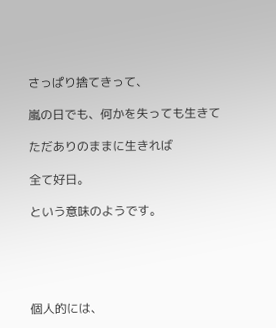さっぱり捨てきって、

嵐の日でも、何かを失っても生きて

ただありのままに生きれば

全て好日。

という意味のようです。





個人的には、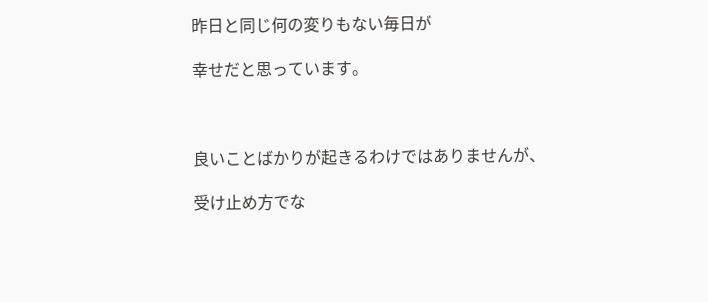昨日と同じ何の変りもない毎日が

幸せだと思っています。



良いことばかりが起きるわけではありませんが、

受け止め方でな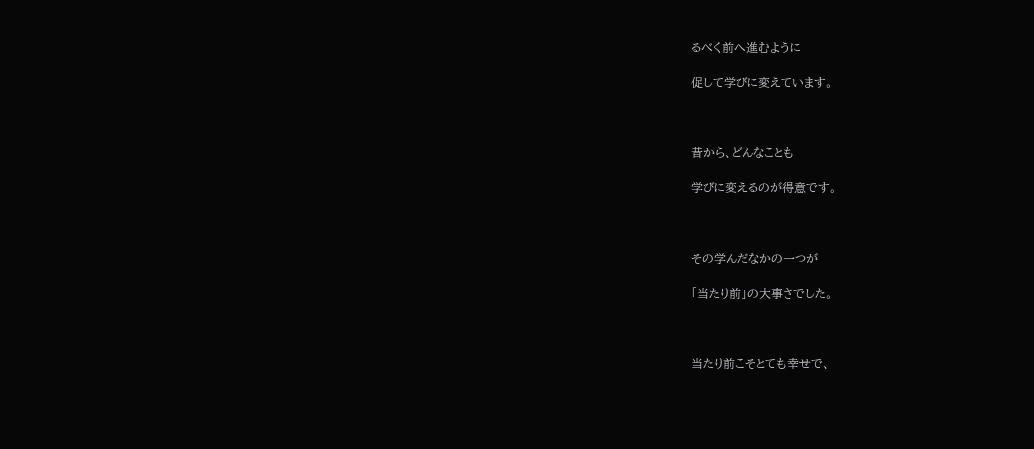るべく前へ進むように

促して学びに変えています。



昔から、どんなことも

学びに変えるのが得意です。



その学んだなかの一つが

「当たり前」の大事さでした。



当たり前こそとても幸せで、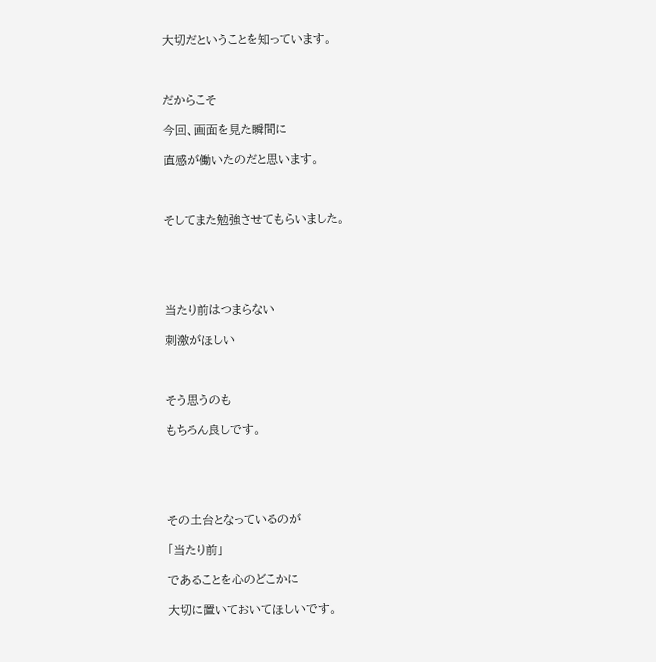大切だということを知っています。



だからこそ

今回、画面を見た瞬間に

直感が働いたのだと思います。



そしてまた勉強させてもらいました。





当たり前はつまらない

刺激がほしい



そう思うのも

もちろん良しです。





その土台となっているのが

「当たり前」

であることを心のどこかに

大切に置いておいてほしいです。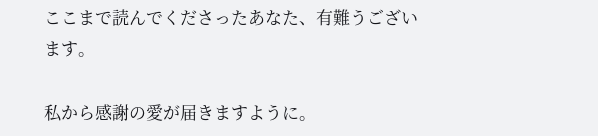ここまで読んでくださったあなた、有難うございます。

私から感謝の愛が届きますように。